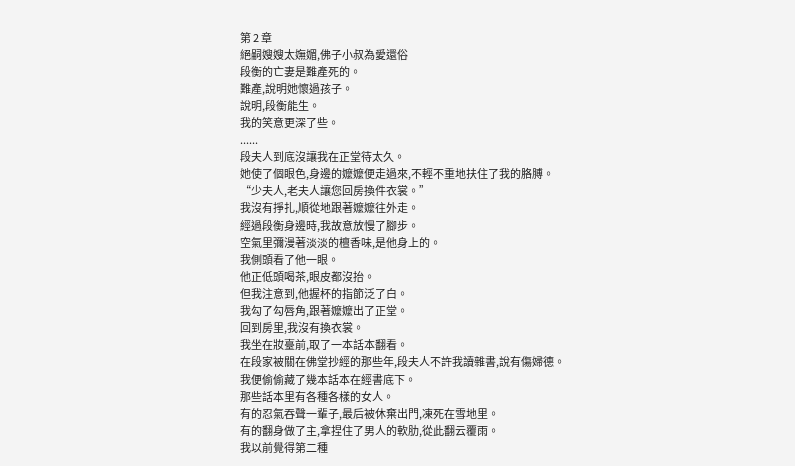第 2 章
絕嗣嫂嫂太嫵媚,佛子小叔為愛還俗
段衡的亡妻是難產死的。
難產,說明她懷過孩子。
說明,段衡能生。
我的笑意更深了些。
......
段夫人到底沒讓我在正堂待太久。
她使了個眼色,身邊的嬤嬤便走過來,不輕不重地扶住了我的胳膊。
“少夫人,老夫人讓您回房換件衣裳。”
我沒有掙扎,順從地跟著嬤嬤往外走。
經過段衡身邊時,我故意放慢了腳步。
空氣里彌漫著淡淡的檀香味,是他身上的。
我側頭看了他一眼。
他正低頭喝茶,眼皮都沒抬。
但我注意到,他握杯的指節泛了白。
我勾了勾唇角,跟著嬤嬤出了正堂。
回到房里,我沒有換衣裳。
我坐在妝臺前,取了一本話本翻看。
在段家被關在佛堂抄經的那些年,段夫人不許我讀雜書,說有傷婦德。
我便偷偷藏了幾本話本在經書底下。
那些話本里有各種各樣的女人。
有的忍氣吞聲一輩子,最后被休棄出門,凍死在雪地里。
有的翻身做了主,拿捏住了男人的軟肋,從此翻云覆雨。
我以前覺得第二種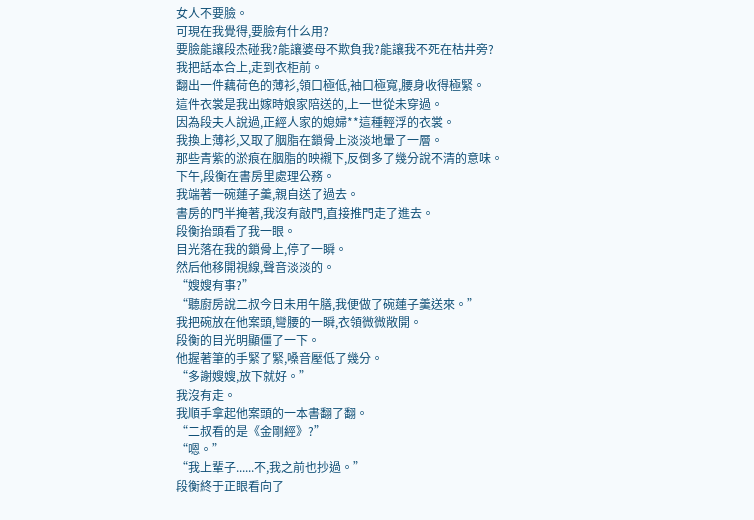女人不要臉。
可現在我覺得,要臉有什么用?
要臉能讓段杰碰我?能讓婆母不欺負我?能讓我不死在枯井旁?
我把話本合上,走到衣柜前。
翻出一件藕荷色的薄衫,領口極低,袖口極寬,腰身收得極緊。
這件衣裳是我出嫁時娘家陪送的,上一世從未穿過。
因為段夫人說過,正經人家的媳婦**這種輕浮的衣裳。
我換上薄衫,又取了胭脂在鎖骨上淡淡地暈了一層。
那些青紫的淤痕在胭脂的映襯下,反倒多了幾分說不清的意味。
下午,段衡在書房里處理公務。
我端著一碗蓮子羹,親自送了過去。
書房的門半掩著,我沒有敲門,直接推門走了進去。
段衡抬頭看了我一眼。
目光落在我的鎖骨上,停了一瞬。
然后他移開視線,聲音淡淡的。
“嫂嫂有事?”
“聽廚房說二叔今日未用午膳,我便做了碗蓮子羹送來。”
我把碗放在他案頭,彎腰的一瞬,衣領微微敞開。
段衡的目光明顯僵了一下。
他握著筆的手緊了緊,嗓音壓低了幾分。
“多謝嫂嫂,放下就好。”
我沒有走。
我順手拿起他案頭的一本書翻了翻。
“二叔看的是《金剛經》?”
“嗯。”
“我上輩子......不,我之前也抄過。”
段衡終于正眼看向了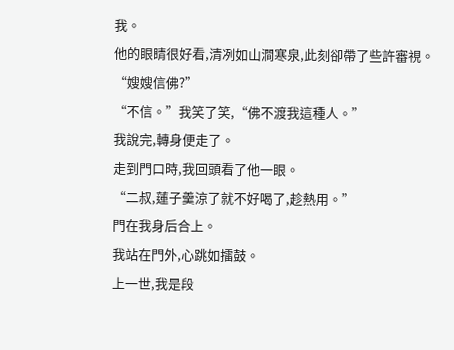我。
他的眼睛很好看,清冽如山澗寒泉,此刻卻帶了些許審視。
“嫂嫂信佛?”
“不信。”我笑了笑,“佛不渡我這種人。”
我說完,轉身便走了。
走到門口時,我回頭看了他一眼。
“二叔,蓮子羹涼了就不好喝了,趁熱用。”
門在我身后合上。
我站在門外,心跳如擂鼓。
上一世,我是段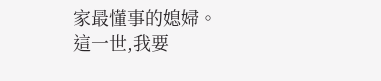家最懂事的媳婦。
這一世,我要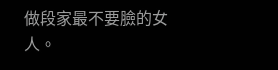做段家最不要臉的女人。